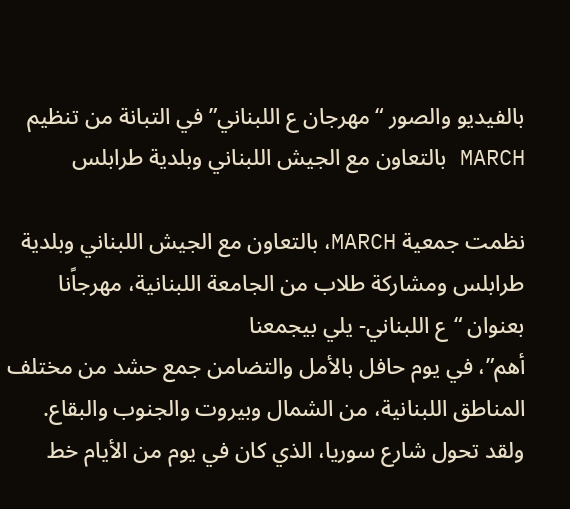بالفيديو والصور “مهرجان ع اللبناني” في التبانة من تنظيم MARCH بالتعاون مع الجيش اللبناني وبلدية طرابلس

نظمت جمعية MARCH، بالتعاون مع الجيش اللبناني وبلدية طرابلس ومشاركة طلاب من الجامعة اللبنانية، مهرجاًنا بعنوان “ع اللبناني- يلي بيجمعنا
أهم”، في يوم حافل بالأمل والتضامن جمع حشد من مختلف المناطق اللبنانية، من الشمال وبيروت والجنوب والبقاع.
ولقد تحول شارع سوريا، الذي كان في يوم من الأيام خط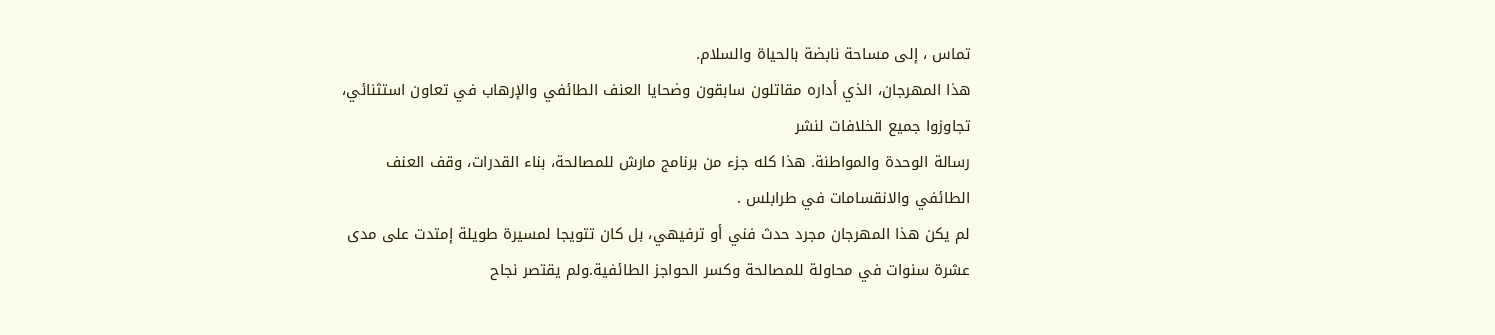تماس ، إلى مساحة نابضة بالحياة والسلام.
هذا المهرجان، الذي أداره مقاتلون سابقون وضحايا العنف الطائفي والإرهاب في تعاون استثنائي، تجاوزوا جميع الخلافات لنشر
رسالة الوحدة والمواطنة. هذا كله جزء من برنامج مارش للمصالحة، بناء القدرات، وقف العنف الطائفي والانقسامات في طرابلس .
لم يكن هذا المهرجان مجرد حدث فني أو ترفيهي، بل كان تتويجا لمسيرة طويلة إمتدت على مدى عشرة سنوات في محاولة للمصالحة وكسر الحواجز الطائفية.ولم يقتصر نجاح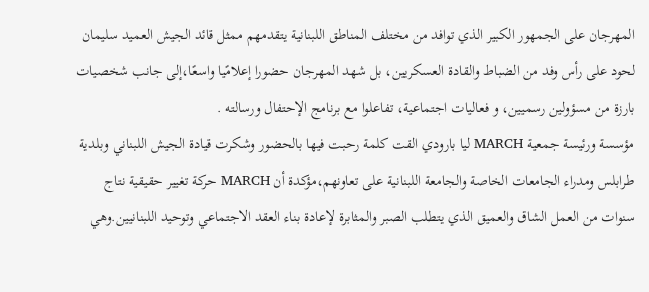المهرجان على الجمهور الكبير الذي توافد من مختلف المناطق اللبنانية يتقدمهم ممثل قائد الجيش العميد سليمان لحود على رأس وفد من الضباط والقادة العسكريين، بل شهد المهرجان حضورا إعلامًيا واسعًا،إلى جانب شخصيات بارزة من مسؤولين رسميين، و فعاليات اجتماعية، تفاعلوا مع برنامج الإحتفال ورسالته .
مؤسسة ورئيسة جمعية MARCH ليا بارودي القت كلمة رحبت فيها بالحضور وشكرت قيادة الجيش اللبناني وبلدية طرابلس ومدراء الجامعات الخاصة والجامعة اللبنانية على تعاونهم،مؤكدة أن MARCH حركة تغيير حقيقية نتاج سنوات من العمل الشاق والعميق الذي يتطلب الصبر والمثابرة لإعادة بناء العقد الاجتماعي وتوحيد اللبنانيين.وهي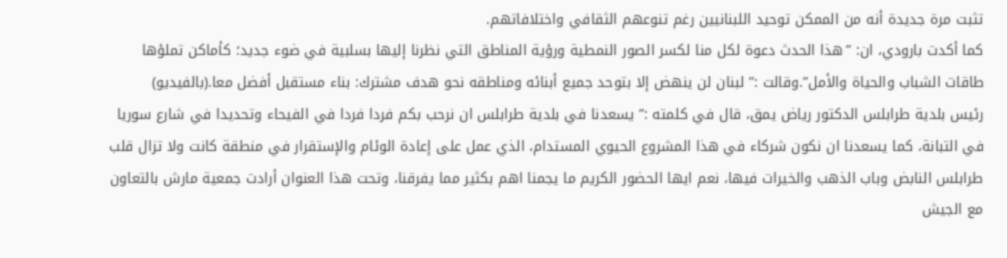تثبت مرة جديدة أنه من الممكن توحيد اللبنانيين رغم تنوعهم الثقافي واختلافاتهم.
كما أكدت بارودي، ان: ”هذا الحدث دعوة لكل منا لكسر الصور النمطية ورؤية المناطق التي نظرنا إليها بسلبية في ضوء جديد؛ كأماكن تملؤها طاقات الشباب والحياة والأمل”.وقالت :” لبنان لن ينهض إلا بتوحد جميع أبنائه ومناطقه نحو هدف مشترك: بناء مستقبل أفضل معا.(بالفيديو)
رئيس بلدية طرابلس الدكتور رياض يمق، قال في كلمته :” يسعدنا في بلدية طرابلس ان نرحب بكم فردا فردا في الفيحاء وتحديدا في شارع سوريا في التبانة، كما يسعدنا ان نكون شركاء في هذا المشروع الحيوي المستدام، الذي عمل على إعادة الوئام والإستقرار في منطقة كانت ولا تزال قلب طرابلس النابض وباب الذهب والخيرات فيها، نعم ايها الحضور الكريم ما يجمنا اهم بكثير مما يفرقنا، وتحت هذا العنوان أرادت جمعية مارش بالتعاون مع الجيش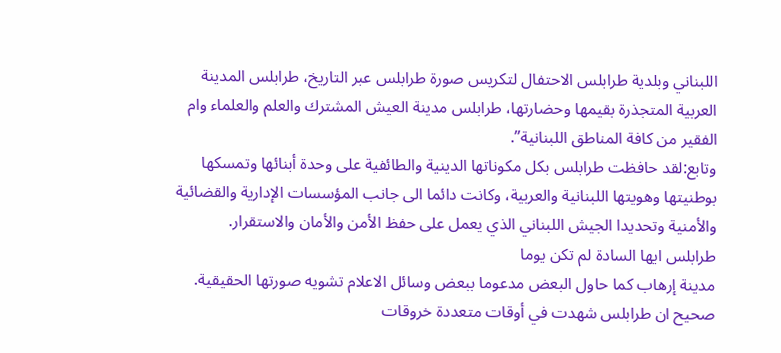اللبناني وبلدية طرابلس الاحتفال لتكريس صورة طرابلس عبر التاريخ، طرابلس المدينة العربية المتجذرة بقيمها وحضارتها، طرابلس مدينة العيش المشترك والعلم والعلماء وام الفقير من كافة المناطق اللبنانية”.
وتابع:لقد حافظت طرابلس بكل مكوناتها الدينية والطائفية على وحدة أبنائها وتمسكها بوطنيتها وهويتها اللبنانية والعربية، وكانت دائما الى جانب المؤسسات الإدارية والقضائية والأمنية وتحديدا الجيش اللبناني الذي يعمل على حفظ الأمن والأمان والاستقرار.
طرابلس ايها السادة لم تكن يوما
مدينة إرهاب كما حاول البعض مدعوما ببعض وسائل الاعلام تشويه صورتها الحقيقية.
صحيح ان طرابلس شهدت في أوقات متعددة خروقات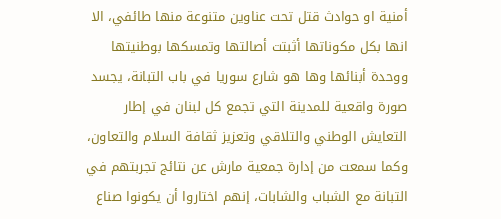أمنية او حوادث قتل تحت عناوين متنوعة منها طائفي، الا انها بكل مكوناتها أثبتت أصالتها وتمسكها بوطنيتها ووحدة أبنائها وها هو شارع سوريا في باب التبانة، يجسد صورة واقعية للمدينة التي تجمع كل لبنان في إطار التعايش الوطني والتلاقي وتعزيز ثقافة السلام والتعاون، وكما سمعت من إدارة جمعية مارش عن نتائج تجربتهم في التبانة مع الشباب والشابات، إنهم اختاروا أن يكونوا صناع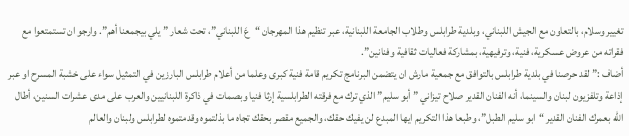تغيير وسلام، بالتعاون مع الجيش اللبناني، وبلدية طرابلس وطلاب الجامعة اللبنانية، عبر تنظيم هذا المهرجان “عَ اللبناني”، تحت شعار ” يلي بيجمعنا أهم”. وارجو ان تستمتعوا مع فقراته من عروض عسكرية، فنية، وترفيهية، بمشاركة فعاليات ثقافية وفنانين”.
أضاف :” لقد حرصنا في بلدية طرابلس بالتوافق مع جمعية مارش ان يتضمن البرنامج تكريم قامة فنية كبرى وعلما من أعلام طرابلس البارزين في التمثيل سواء على خشبة المسرح او عبر إذاعة وتلفزيون لبنان والسينما، أنه الفنان القدير صلاح تيزاني ” أبو سليم” الذي ترك مع فرقته الطرابلسية إرثا فنيا وبصمات في ذاكرة اللبنانيين والعرب على مدى عشرات السنين، أطال الله بعمرك الفنان القدير “ابو سليم الطبل”، وطبعا هذا التكريم ايها المبدع لن يفيك حقك، والجميع مقصر بحقك تجاه ما بذلتموه وقدمتموه لطرابلس ولبنان والعالم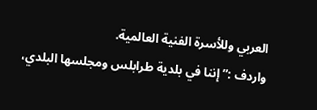العربي وللأسرة الفنية العالمية.
واردف :” إننا في بلدية طرابلس ومجلسها البلدي،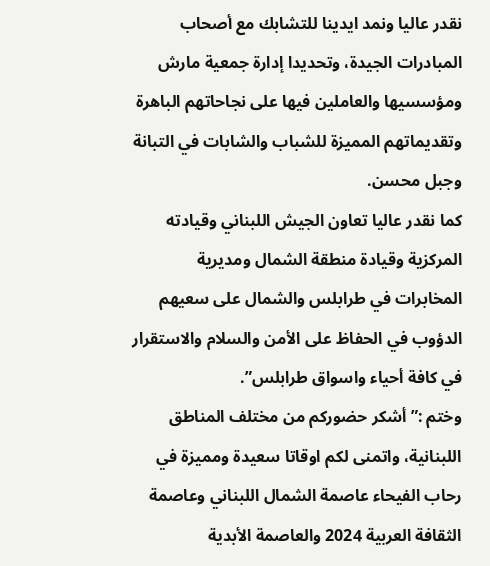نقدر عاليا ونمد ايدينا للتشابك مع أصحاب المبادرات الجيدة، وتحديدا إدارة جمعية مارش ومؤسسيها والعاملين فيها على نجاحاتهم الباهرة وتقديماتهم المميزة للشباب والشابات في التبانة وجبل محسن.
كما نقدر عاليا تعاون الجيش اللبناني وقيادته المركزية وقيادة منطقة الشمال ومديرية المخابرات في طرابلس والشمال على سعيهم الدؤوب في الحفاظ على الأمن والسلام والاستقرار في كافة أحياء واسواق طرابلس”.
وختم :” أشكر حضوركم من مختلف المناطق اللبنانية، واتمنى لكم اوقاتا سعيدة ومميزة في رحاب الفيحاء عاصمة الشمال اللبناني وعاصمة الثقافة العربية 2024 والعاصمة الأبدية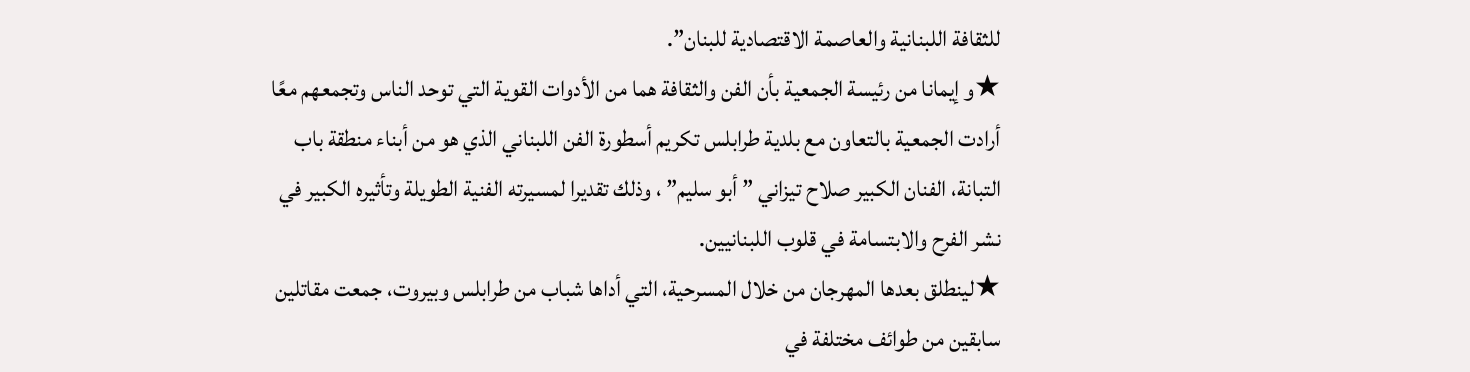للثقافة اللبنانية والعاصمة الاقتصادية للبنان”.
★و إيمانا من رئيسة الجمعية بأن الفن والثقافة هما من الأدوات القوية التي توحد الناس وتجمعهم معًا أرادت الجمعية بالتعاون مع بلدية طرابلس تكريم أسطورة الفن اللبناني الذي هو من أبناء منطقة باب التبانة، الفنان الكبير صلاح تيزاني ” أبو سليم” ، وذلك تقديرا لمسيرته الفنية الطويلة وتأثيره الكبير في نشر الفرح والابتسامة في قلوب اللبنانيين.
★لينطلق بعدها المهرجان من خلال المسرحية، التي أداها شباب من طرابلس وبيروت، جمعت مقاتلين سابقين من طوائف مختلفة في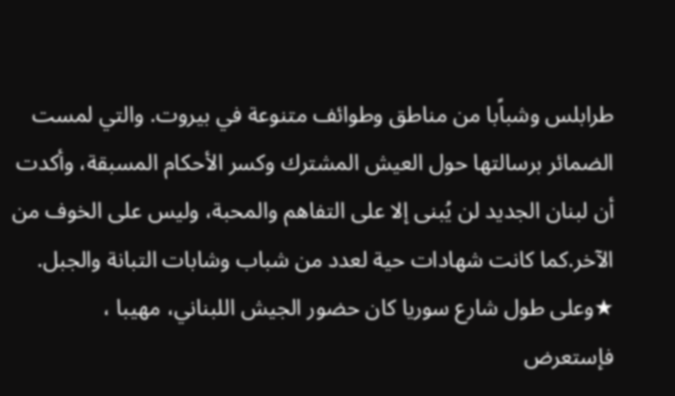طرابلس وشباًبا من مناطق وطوائف متنوعة في بيروت. والتي لمست الضمائر برسالتها حول العيش المشترك وكسر الأحكام المسبقة، وأكدت أن لبنان الجديد لن يُبنى إلا على التفاهم والمحبة، وليس على الخوف من الآخر.كما كانت شهادات حية لعدد من شباب وشابات التبانة والجبل.
★وعلى طول شارع سوريا كان حضور الجيش اللبناني، مهيبا ، فإستعرض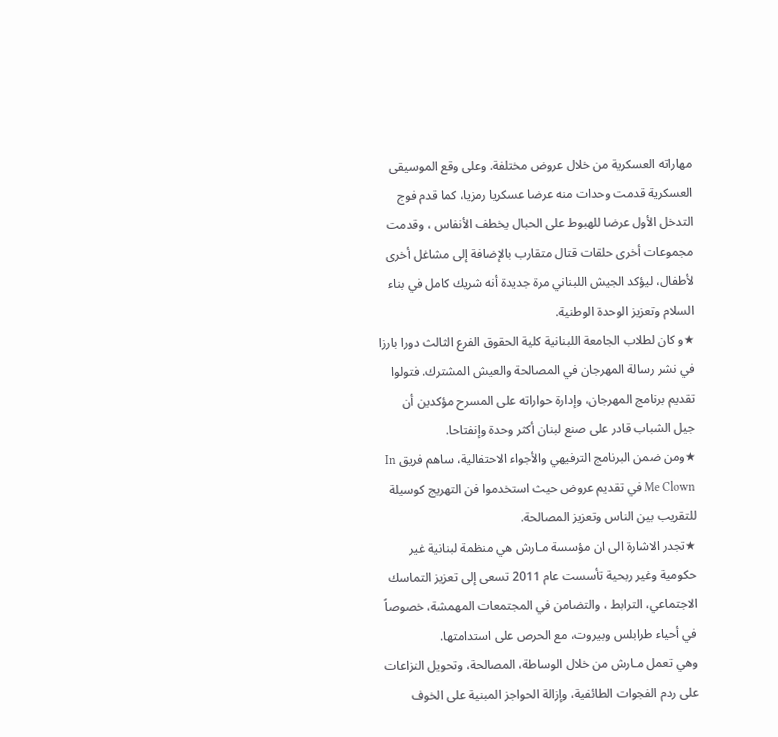مهاراته العسكرية من خلال عروض مختلفة. وعلى وقع الموسيقى العسكرية قدمت وحدات منه عرضا عسكريا رمزيا، كما قدم فوج التدخل الأول عرضا للهبوط على الحبال يخطف الأنفاس ، وقدمت مجموعات أخرى حلقات قتال متقارب بالإضافة إلى مشاغل أخرى لأطفال، ليؤكد الجيش اللبناني مرة جديدة أنه شريك كامل في بناء السلام وتعزيز الوحدة الوطنية.
★و كان لطلاب الجامعة اللبنانية كلية الحقوق الفرع الثالث دورا بارزا في نشر رسالة المهرجان في المصالحة والعيش المشترك. فتولوا تقديم برنامج المهرجان، وإدارة حواراته على المسرح مؤكدين أن جيل الشباب قادر على صنع لبنان أكثر وحدة وإنفتاحا.
★ومن ضمن البرنامج الترفيهي والأجواء الاحتفالية، ساهم فريق In Me Clown في تقديم عروض حيث استخدموا فن التهريج كوسيلة للتقريب بين الناس وتعزيز المصالحة.
★تجدر الاشارة الى ان مؤسسة مـارش هي منظمة لبنانية غير حكومية وغير ربحية تأسست عام 2011 تسعى إلى تعزيز التماسك الاجتماعي، الترابط ، والتضامن في المجتمعات المهمشة، خصوصاً في أحياء طرابلس وبيروت، مع الحرص على استدامتها.
وهي تعمل مـارش من خلال الوساطة، المصالحة، وتحويل النزاعات على ردم الفجوات الطائفية، وإزالة الحواجز المبنية على الخوف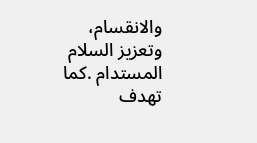والانقسام، وتعزيز السلام المستدام .كما تهدف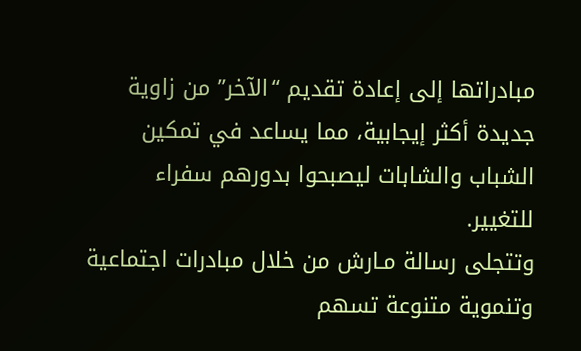مبادراتها إلى إعادة تقديم “الآخر” من زاوية جديدة أكثر إيجابية، مما يساعد في تمكين الشباب والشابات ليصبحوا بدورهم سفراء للتغيير.
وتتجلى رسالة مـارش من خلال مبادرات اجتماعية وتنموية متنوعة تسهم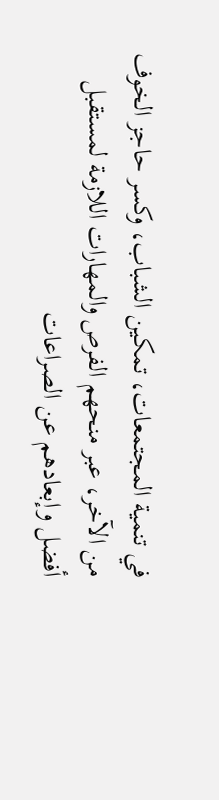في تنمية المجتمعات، تمكين الشباب، وكسر حاجز الخوف من الآخر، عبر منحهم الفرص والمهارات اللازمة لمستقبل أفضل وإبعادهم عن الصراعات